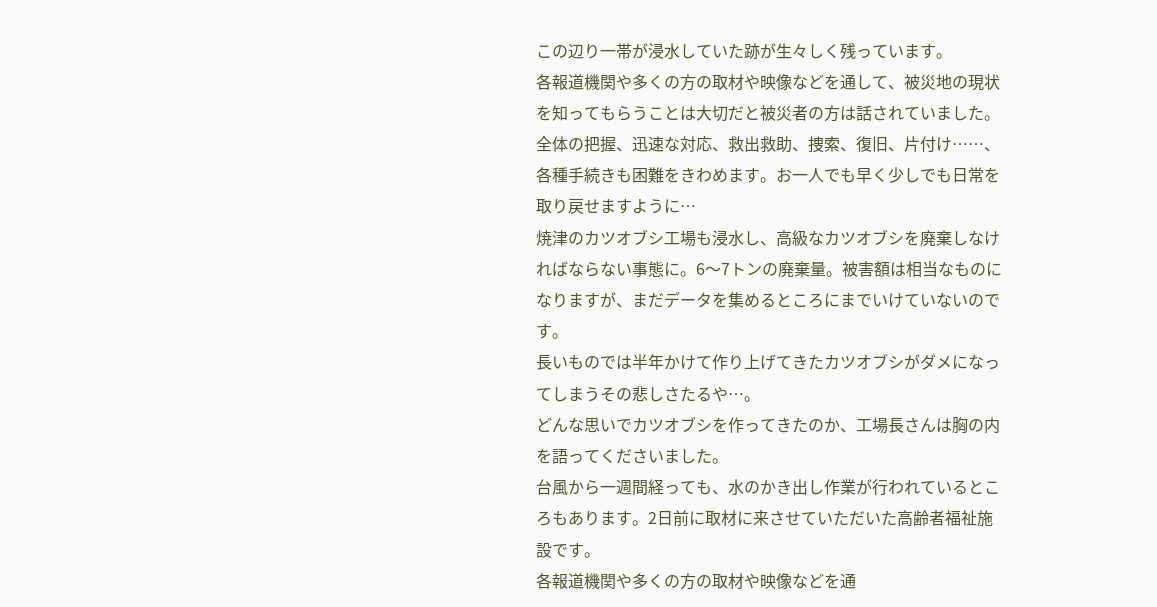この辺り一帯が浸水していた跡が生々しく残っています。
各報道機関や多くの方の取材や映像などを通して、被災地の現状を知ってもらうことは大切だと被災者の方は話されていました。全体の把握、迅速な対応、救出救助、捜索、復旧、片付け……、各種手続きも困難をきわめます。お一人でも早く少しでも日常を取り戻せますように…
焼津のカツオブシ工場も浸水し、高級なカツオブシを廃棄しなければならない事態に。6〜7トンの廃棄量。被害額は相当なものになりますが、まだデータを集めるところにまでいけていないのです。
長いものでは半年かけて作り上げてきたカツオブシがダメになってしまうその悲しさたるや…。
どんな思いでカツオブシを作ってきたのか、工場長さんは胸の内を語ってくださいました。
台風から一週間経っても、水のかき出し作業が行われているところもあります。2日前に取材に来させていただいた高齢者福祉施設です。
各報道機関や多くの方の取材や映像などを通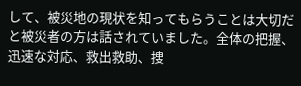して、被災地の現状を知ってもらうことは大切だと被災者の方は話されていました。全体の把握、迅速な対応、救出救助、捜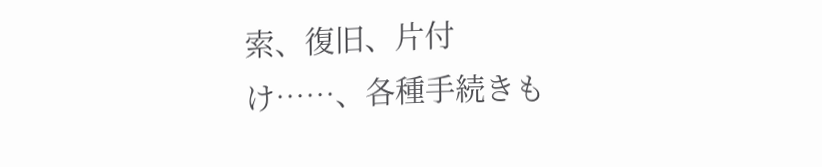索、復旧、片付け……、各種手続きも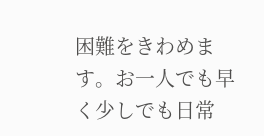困難をきわめます。お一人でも早く少しでも日常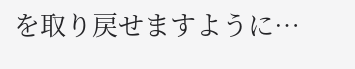を取り戻せますように…